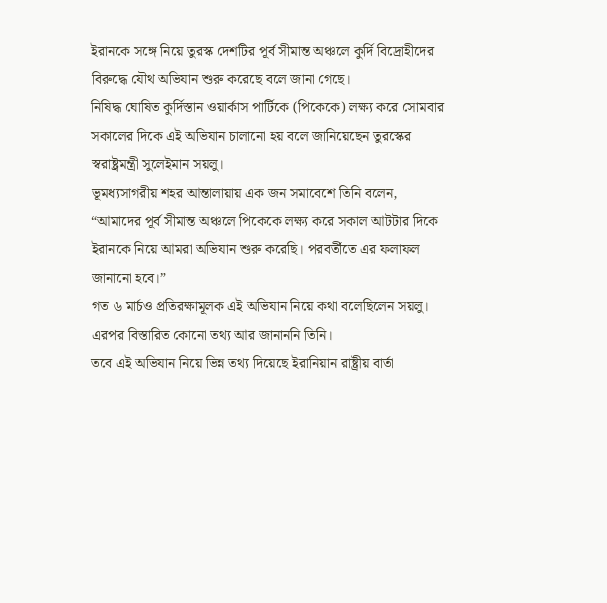ইরানকে সঙ্গে নিয়ে তুরস্ক দেশটির পূর্ব সীমান্ত অঞ্চলে কুর্দি বিদ্রোহীদের বিরুদ্ধে যৌথ অভিযান শুরু করেছে বলে জানা গেছে।
নিষিদ্ধ ঘোষিত কুর্দিস্তান ওয়ার্কাস পার্টিকে (পিকেকে) লক্ষ্য করে সোমবার সকালের দিকে এই অভিযান চালানো হয় বলে জানিয়েছেন তুরস্কের স্বরাষ্ট্রমন্ত্রী সুলেইমান সয়লু।
ভূমধ্যসাগরীয় শহর আন্তালায়ায় এক জন সমাবেশে তিনি বলেন, “আমাদের পূর্ব সীমান্ত অঞ্চলে পিকেকে লক্ষ্য করে সকাল আটটার দিকে ইরানকে নিয়ে আমরা অভিযান শুরু করেছি। পরবর্তীতে এর ফলাফল জানানো হবে।”
গত ৬ মার্চও প্রতিরক্ষামূলক এই অভিযান নিয়ে কথা বলেছিলেন সয়লু। এরপর বিস্তারিত কোনো তথ্য আর জানাননি তিনি।
তবে এই অভিযান নিয়ে ভিন্ন তথ্য দিয়েছে ইরানিয়ান রাষ্ট্রীয় বার্তা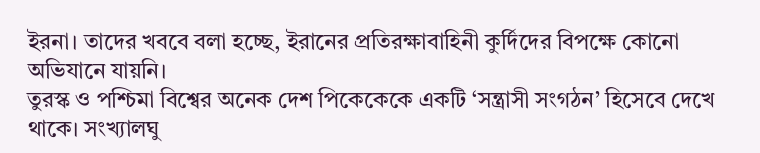ইরনা। তাদের খববে বলা হচ্ছে, ইরানের প্রতিরক্ষাবাহিনী কুর্দিদের বিপক্ষে কোনো অভিযানে যায়নি।
তুরস্ক ও পশ্চিমা বিশ্বের অনেক দেশ পিকেকেকে একটি ‘সন্ত্রাসী সংগঠন’ হিসেবে দেখে থাকে। সংখ্যালঘু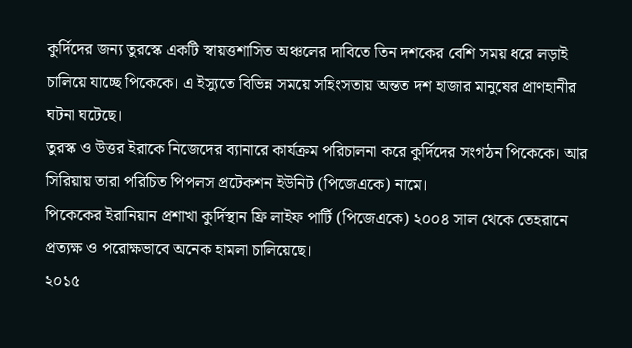কুর্দিদের জন্য তুরস্কে একটি স্বায়ত্তশাসিত অঞ্চলের দাবিতে তিন দশকের বেশি সময় ধরে লড়াই চালিয়ে যাচ্ছে পিকেকে। এ ইস্যুতে বিভিন্ন সময়ে সহিংসতায় অন্তত দশ হাজার মানুষের প্রাণহানীর ঘটনা ঘটেছে।
তুরস্ক ও উত্তর ইরাকে নিজেদের ব্যানারে কার্যক্রম পরিচালনা করে কুর্দিদের সংগঠন পিকেকে। আর সিরিয়ায় তারা পরিচিত পিপলস প্রটেকশন ইউনিট (পিজেএকে) নামে।
পিকেকের ইরানিয়ান প্রশাখা কুর্দিস্থান ফ্রি লাইফ পার্টি (পিজেএকে) ২০০৪ সাল থেকে তেহরানে প্রত্যক্ষ ও পরোক্ষভাবে অনেক হামলা চালিয়েছে।
২০১৫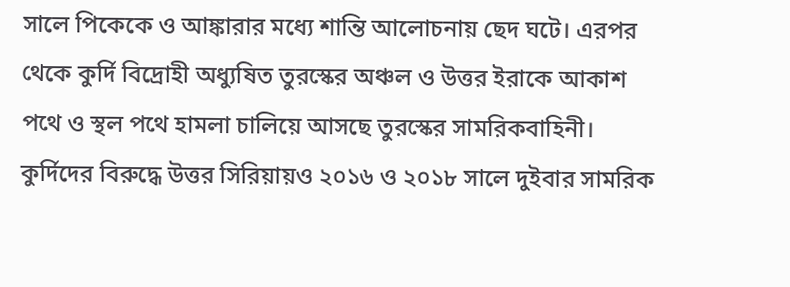সালে পিকেকে ও আঙ্কারার মধ্যে শান্তি আলোচনায় ছেদ ঘটে। এরপর থেকে কুর্দি বিদ্রোহী অধ্যুষিত তুরস্কের অঞ্চল ও উত্তর ইরাকে আকাশ পথে ও স্থল পথে হামলা চালিয়ে আসছে তুরস্কের সামরিকবাহিনী। কুর্দিদের বিরুদ্ধে উত্তর সিরিয়ায়ও ২০১৬ ও ২০১৮ সালে দুইবার সামরিক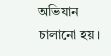অভিযান চালানো হয়।